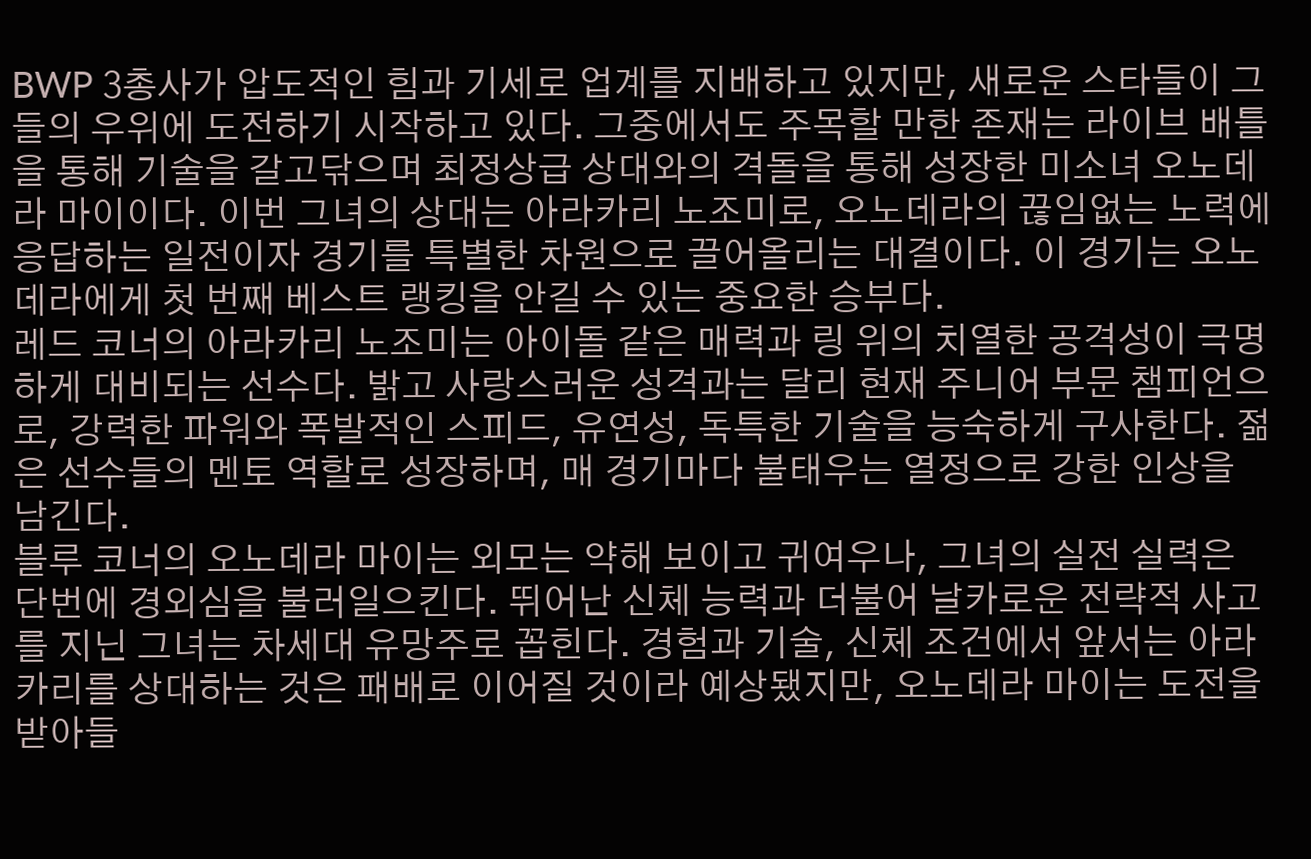BWP 3총사가 압도적인 힘과 기세로 업계를 지배하고 있지만, 새로운 스타들이 그들의 우위에 도전하기 시작하고 있다. 그중에서도 주목할 만한 존재는 라이브 배틀을 통해 기술을 갈고닦으며 최정상급 상대와의 격돌을 통해 성장한 미소녀 오노데라 마이이다. 이번 그녀의 상대는 아라카리 노조미로, 오노데라의 끊임없는 노력에 응답하는 일전이자 경기를 특별한 차원으로 끌어올리는 대결이다. 이 경기는 오노데라에게 첫 번째 베스트 랭킹을 안길 수 있는 중요한 승부다.
레드 코너의 아라카리 노조미는 아이돌 같은 매력과 링 위의 치열한 공격성이 극명하게 대비되는 선수다. 밝고 사랑스러운 성격과는 달리 현재 주니어 부문 챔피언으로, 강력한 파워와 폭발적인 스피드, 유연성, 독특한 기술을 능숙하게 구사한다. 젊은 선수들의 멘토 역할로 성장하며, 매 경기마다 불태우는 열정으로 강한 인상을 남긴다.
블루 코너의 오노데라 마이는 외모는 약해 보이고 귀여우나, 그녀의 실전 실력은 단번에 경외심을 불러일으킨다. 뛰어난 신체 능력과 더불어 날카로운 전략적 사고를 지닌 그녀는 차세대 유망주로 꼽힌다. 경험과 기술, 신체 조건에서 앞서는 아라카리를 상대하는 것은 패배로 이어질 것이라 예상됐지만, 오노데라 마이는 도전을 받아들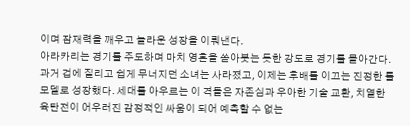이며 잠재력을 깨우고 놀라운 성장을 이뤄낸다.
아라카리는 경기를 주도하며 마치 영혼을 쏟아붓는 듯한 강도로 경기를 몰아간다. 과거 겁에 질리고 쉽게 무너지던 소녀는 사라졌고, 이제는 후배를 이끄는 진정한 롤모델로 성장했다. 세대를 아우르는 이 격돌은 자존심과 우아한 기술 교환, 치열한 육탄전이 어우러진 감정적인 싸움이 되어 예측할 수 없는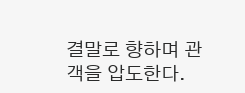결말로 향하며 관객을 압도한다.